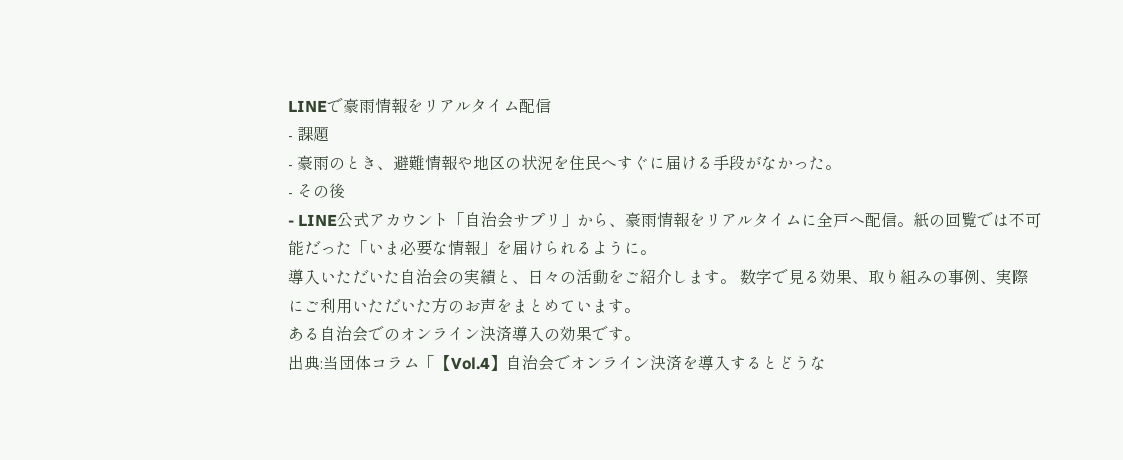LINEで豪雨情報をリアルタイム配信
- 課題
- 豪雨のとき、避難情報や地区の状況を住民へすぐに届ける手段がなかった。
- その後
- LINE公式アカウント「自治会サプリ」から、豪雨情報をリアルタイムに全戸へ配信。紙の回覧では不可能だった「いま必要な情報」を届けられるように。
導入いただいた自治会の実績と、日々の活動をご紹介します。 数字で見る効果、取り組みの事例、実際にご利用いただいた方のお声をまとめています。
ある自治会でのオンライン決済導入の効果です。
出典:当団体コラム「【Vol.4】自治会でオンライン決済を導入するとどうな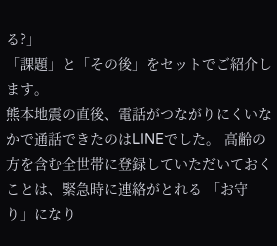る?」
「課題」と「その後」をセットでご紹介します。
熊本地震の直後、電話がつながりにくいなかで通話できたのはLINEでした。 高齢の方を含む全世帯に登録していただいておくことは、緊急時に連絡がとれる 「お守り」になり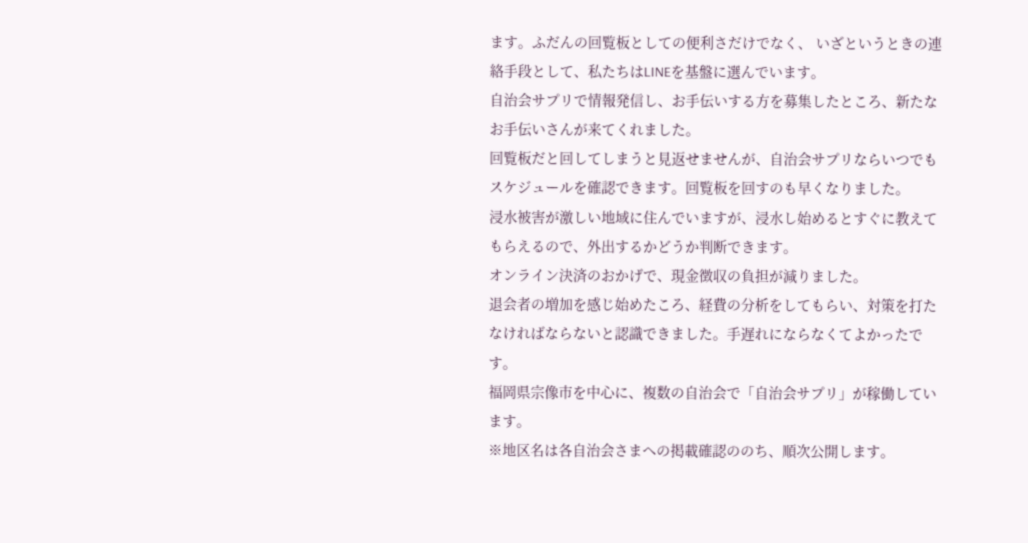ます。ふだんの回覧板としての便利さだけでなく、 いざというときの連絡手段として、私たちはLINEを基盤に選んでいます。
自治会サプリで情報発信し、お手伝いする方を募集したところ、新たなお手伝いさんが来てくれました。
回覧板だと回してしまうと見返せませんが、自治会サプリならいつでもスケジュールを確認できます。回覧板を回すのも早くなりました。
浸水被害が激しい地域に住んでいますが、浸水し始めるとすぐに教えてもらえるので、外出するかどうか判断できます。
オンライン決済のおかげで、現金徴収の負担が減りました。
退会者の増加を感じ始めたころ、経費の分析をしてもらい、対策を打たなければならないと認識できました。手遅れにならなくてよかったです。
福岡県宗像市を中心に、複数の自治会で「自治会サプリ」が稼働しています。
※地区名は各自治会さまへの掲載確認ののち、順次公開します。